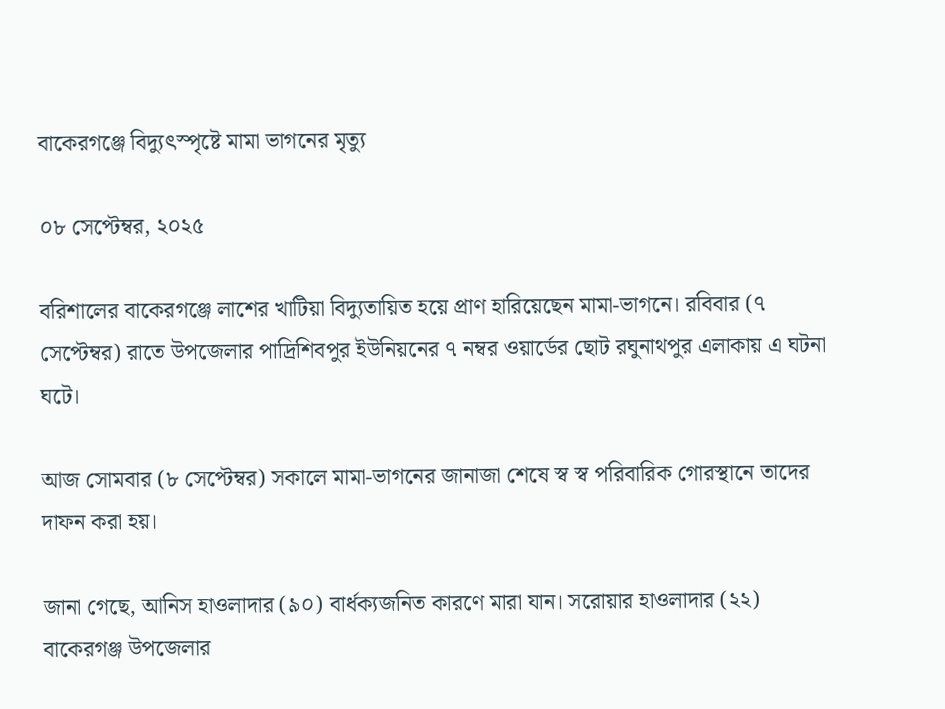বাকেরগঞ্জে বিদ্যুৎস্পৃষ্টে মামা ভাগনের মৃত্যু

০৮ সেপ্টেম্বর, ২০২৫

বরিশালের বাকেরগঞ্জে লাশের খাটিয়া বিদ্যুতায়িত হয়ে প্রাণ হারিয়েছেন মামা-ভাগনে। রবিবার (৭ সেপ্টেম্বর) রাতে উপজেলার পাদ্রিশিবপুর ইউনিয়নের ৭ নম্বর ওয়ার্ডের ছোট রঘুনাথপুর এলাকায় এ ঘটনা ঘটে।

আজ সোমবার (৮ সেপ্টেম্বর) সকালে মামা-ভাগনের জানাজা শেষে স্ব স্ব পরিবারিক গোরস্থানে তাদের দাফন করা হয়।

জানা গেছে, আনিস হাওলাদার (৯০) বার্ধক্যজনিত কারণে মারা যান। সরোয়ার হাওলাদার (২২) বাকেরগঞ্জ উপজেলার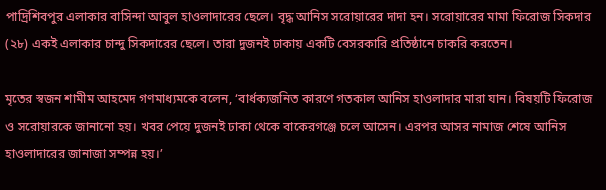পাদ্রিশিবপুর এলাকার বাসিন্দা আবুল হাওলাদারের ছেলে। বৃদ্ধ আনিস সরোয়ারের দাদা হন। সরোয়ারের মামা ফিরোজ সিকদার (২৮) একই এলাকার চান্দু সিকদারের ছেলে। তারা দুজনই ঢাকায় একটি বেসরকারি প্রতিষ্ঠানে চাকরি করতেন।

মৃতের স্বজন শামীম আহমেদ গণমাধ্যমকে বলেন, ‘বার্ধক্যজনিত কারণে গতকাল আনিস হাওলাদার মারা যান। বিষয়টি ফিরোজ ও সরোয়ারকে জানানো হয়। খবর পেয়ে দুজনই ঢাকা থেকে বাকেরগঞ্জে চলে আসেন। এরপর আসর নামাজ শেষে আনিস হাওলাদারের জানাজা সম্পন্ন হয়।’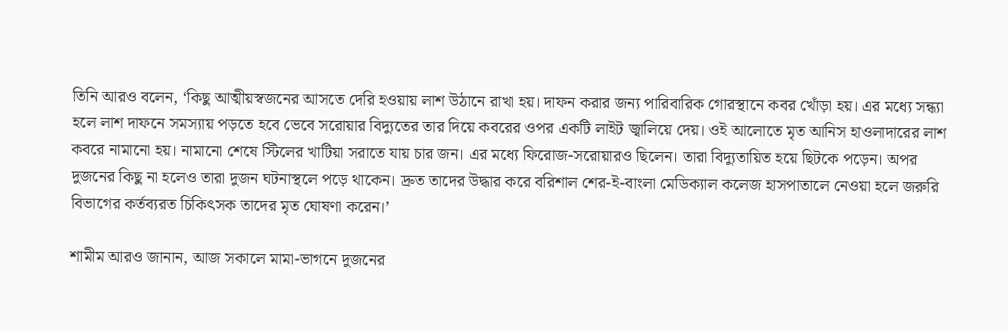তিনি আরও বলেন, ‘কিছু আত্মীয়স্বজনের আসতে দেরি হওয়ায় লাশ উঠানে রাখা হয়। দাফন করার জন্য পারিবারিক গোরস্থানে কবর খোঁড়া হয়। এর মধ্যে সন্ধ্যা হলে লাশ দাফনে সমস্যায় পড়তে হবে ভেবে সরোয়ার বিদ্যুতের তার দিয়ে কবরের ওপর একটি লাইট জ্বালিয়ে দেয়। ওই আলোতে মৃত আনিস হাওলাদারের লাশ কবরে নামানো হয়। নামানো শেষে স্টিলের খাটিয়া সরাতে যায় চার জন। এর মধ্যে ফিরোজ-সরোয়ারও ছিলেন। তারা বিদ্যুতায়িত হয়ে ছিটকে পড়েন। অপর দুজনের কিছু না হলেও তারা দুজন ঘটনাস্থলে পড়ে থাকেন। দ্রুত তাদের উদ্ধার করে বরিশাল শের-ই-বাংলা মেডিক্যাল কলেজ হাসপাতালে নেওয়া হলে জরুরি বিভাগের কর্তব্যরত চিকিৎসক তাদের মৃত ঘোষণা করেন।’

শামীম আরও জানান, আজ সকালে মামা-ভাগনে দুজনের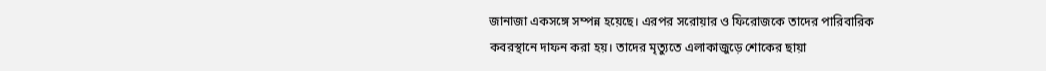জানাজা একসঙ্গে সম্পন্ন হয়েছে। এরপর সরোয়ার ও ফিরোজকে তাদের পারিবারিক কবরস্থানে দাফন করা হয়। তাদের মৃত্যুতে এলাকাজুড়ে শোকের ছায়া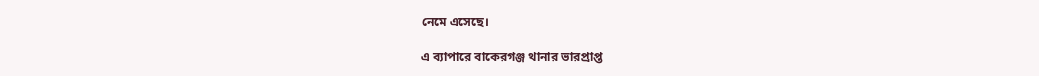নেমে এসেছে।

এ ব্যাপারে বাকেরগঞ্জ থানার ভারপ্রাপ্ত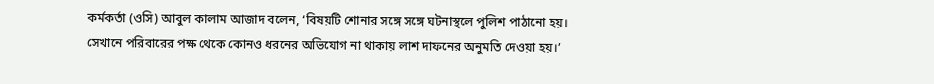কর্মকর্তা (ওসি) আবুল কালাম আজাদ বলেন, ‘বিষয়টি শোনার সঙ্গে সঙ্গে ঘটনাস্থলে পুলিশ পাঠানো হয়। সেখানে পরিবারের পক্ষ থেকে কোনও ধরনের অভিযোগ না থাকায় লাশ দাফনের অনুমতি দেওয়া হয়।’